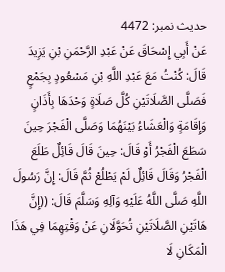حدیث نمبر: 4472
عَنْ أَبِي إِسْحَاقَ عَنْ عَبْدِ الرَّحْمَنِ بْنِ يَزِيدَ قَالَ: كُنْتُ مَعَ عَبْدِ اللَّهِ بْنِ مَسْعُودٍ بِجَمْعٍ فَصَلَّى الصَّلَاتَيْنِ كُلَّ صَلَاةٍ وَحْدَهَا بِأَذَانٍ وَإِقَامَةٍ وَالْعَشَاءُ بَيْنَهُمَا وَصَلَّى الْفَجْرَ حِينَ سَطَعَ الْفَجْرُ أَوْ قَالَ: حِينَ قَالَ قَائِلٌ طَلَعَ الْفَجْرُ وَقَالَ قَائِلٌ لَمْ يَطْلُعْ ثُمَّ قَالَ: إِنَّ رَسُولَ اللَّهِ صَلَّى اللَّهُ عَلَيْهِ وَآلِهِ وَسَلَّمَ قَالَ: ((إِنَّ هَاتَيْنِ الصَّلَاتَيْنِ تُحَوَّلَانِ عَنْ وَقْتِهِمَا فِي هَذَا الْمَكَانِ لَا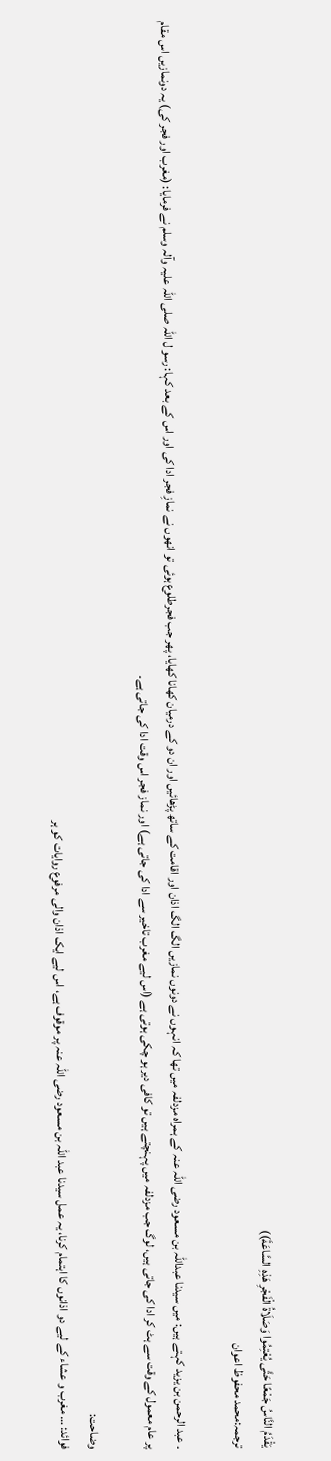يَقْدَمُ النَّاسُ جَمْعًا حَتَّى يُعْتِمُوا وَصَلَاةُ الْفَجْرِ هَذِهِ السَّاعَةَ))
ترجمہ:محمد محفوظ اعوان

۔ عبد الرحمن بن یزید کہتے ہیں: میں سیدنا عبداللہ بن مسعود رضی اللہ عنہ کے ہمراہ مزدلفہ میں تھا کہ انہوں نے دونوں نمازیں الگ الگ اذان اور اقامت کے ساتھ پڑھائیں اور ان دو کے درمیان کھانا کھایا، پھر جب فجرطلوع ہوئی تو انھوں نے نمازِ فجر ادا کی اور اس کے بعد کہا: رسو ل اللہ صلی اللہ علیہ وآلہ وسلم نے فرمایا: (مغرب اور فجر کی) یہ دونمازیں اس مقام پر عام معمول کے وقت سے ہٹ کر ادا کی جاتی ہیں، لوگ جب مزدلفہ میں پہنچتے ہیں تو کافی دیر ہو چکی ہوتی ہے (اس لیے مغرب تاخیر سے ادا کی جاتی ہے) اور نماز فجر اس وقت ادا کی جاتی ہے۔

وضاحت:
فوائد: … مغرب و عشاء کے لیے دو اذانوں کا اہتمام کرنا، یہ عمل سیدنا عبد اللہ بن مسعود رضی اللہ عنہ پر موقوف ہے، اس لیے ایک اذان والی مرفوع روایات کو ہر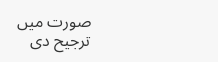صورت میں ترجیح دی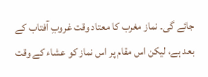جائے گی۔ نماز مغرب کا معتاد وقت غروبِ آفتاب کے بعد ہے، لیکن اس مقام پر اس نماز کو عشاء کے وقت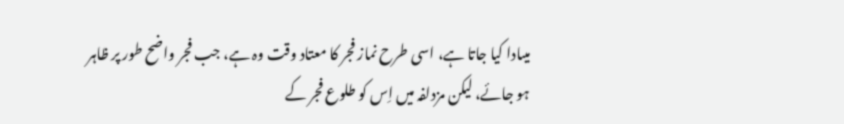میںادا کیا جاتا ہے، اسی طرح نماز فجر کا معتاد وقت وہ ہے، جب فجر واضح طور پر ظاہر ہو جائے، لیکن مزدلفہ میں اِس کو طلوع فجر کے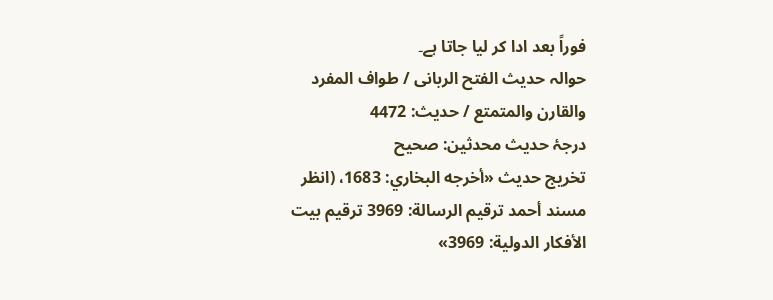فوراً بعد ادا کر لیا جاتا ہے۔
حوالہ حدیث الفتح الربانی / طواف المفرد والقارن والمتمتع / حدیث: 4472
درجۂ حدیث محدثین: صحیح
تخریج حدیث «أخرجه البخاري: 1683، (انظر مسند أحمد ترقيم الرسالة: 3969 ترقیم بيت الأفكار الدولية: 3969»